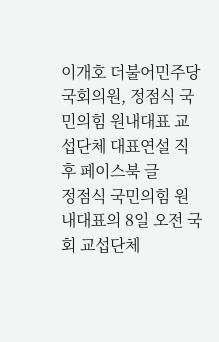이개호 더불어민주당 국회의원, 정점식 국민의힘 원내대표 교섭단체 대표연설 직후 페이스북 글
정점식 국민의힘 원내대표의 8일 오전 국회 교섭단체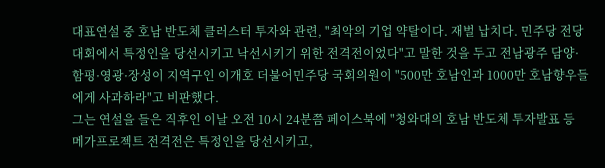대표연설 중 호남 반도체 클러스터 투자와 관련, "최악의 기업 약탈이다. 재벌 납치다. 민주당 전당대회에서 특정인을 당선시키고 낙선시키기 위한 전격전이었다"고 말한 것을 두고 전남광주 담양·함평·영광·장성이 지역구인 이개호 더불어민주당 국회의원이 "500만 호남인과 1000만 호남향우들에게 사과하라"고 비판했다.
그는 연설을 들은 직후인 이날 오전 10시 24분쯤 페이스북에 "청와대의 호남 반도체 투자발표 등 메가프로젝트 전격전은 특정인을 당선시키고,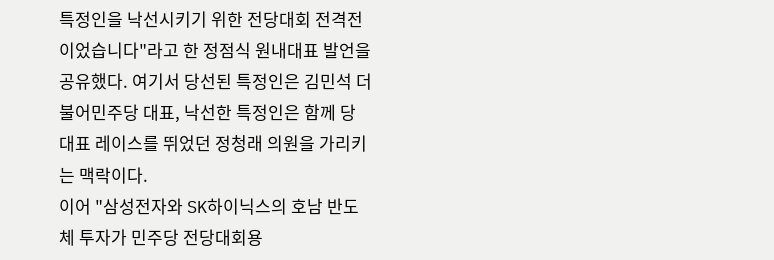특정인을 낙선시키기 위한 전당대회 전격전이었습니다"라고 한 정점식 원내대표 발언을 공유했다. 여기서 당선된 특정인은 김민석 더불어민주당 대표, 낙선한 특정인은 함께 당 대표 레이스를 뛰었던 정청래 의원을 가리키는 맥락이다.
이어 "삼성전자와 SK하이닉스의 호남 반도체 투자가 민주당 전당대회용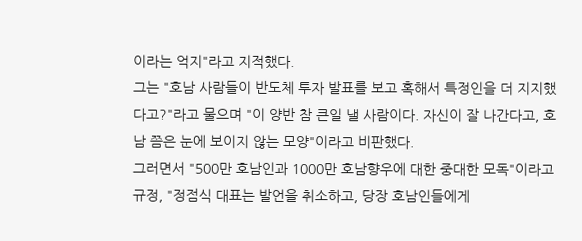이라는 억지"라고 지적했다.
그는 "호남 사람들이 반도체 투자 발표를 보고 혹해서 특정인을 더 지지했다고?"라고 물으며 "이 양반 참 큰일 낼 사람이다. 자신이 잘 나간다고, 호남 쯤은 눈에 보이지 않는 모양"이라고 비판했다.
그러면서 "500만 호남인과 1000만 호남향우에 대한 중대한 모독"이라고 규정, "정점식 대표는 발언을 취소하고, 당장 호남인들에게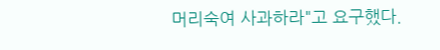머리숙여 사과하라"고 요구했다.